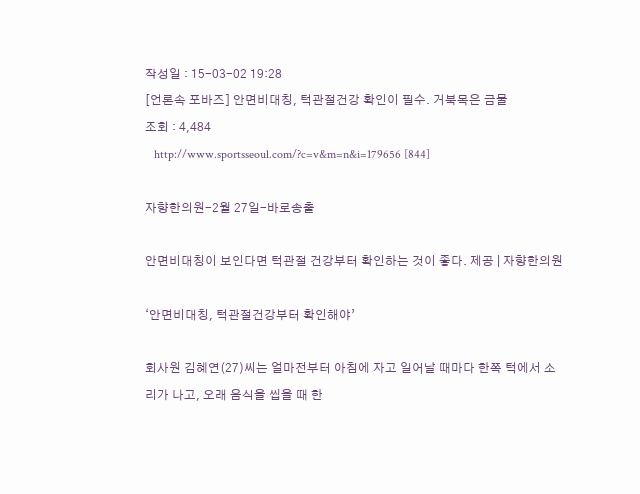작성일 : 15-03-02 19:28
[언론속 포바즈] 안면비대칭, 턱관절건강 확인이 필수. 거북목은 금물
조회 : 4,484
   http://www.sportsseoul.com/?c=v&m=n&i=179656 [844]

자향한의원-2월 27일-바로송출

안면비대칭이 보인다면 턱관절 건강부터 확인하는 것이 좋다. 제공 | 자향한의원

‘안면비대칭, 턱관절건강부터 확인해야’

회사원 김혜연(27)씨는 얼마전부터 아침에 자고 일어날 때마다 한쪽 턱에서 소리가 나고, 오래 음식을 씹을 때 한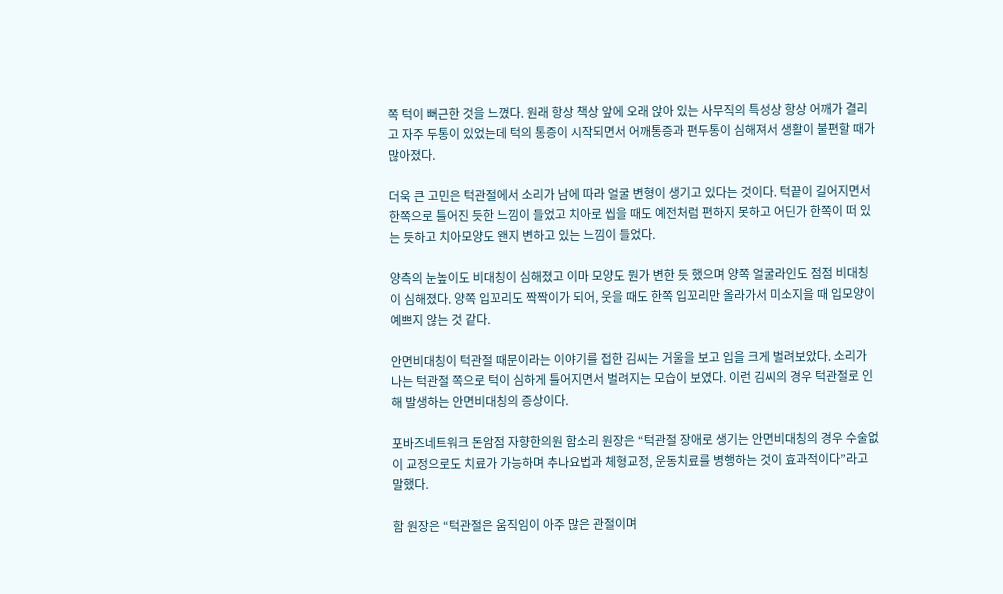쪽 턱이 뻐근한 것을 느꼈다. 원래 항상 책상 앞에 오래 앉아 있는 사무직의 특성상 항상 어깨가 결리고 자주 두통이 있었는데 턱의 통증이 시작되면서 어깨통증과 편두통이 심해져서 생활이 불편할 때가 많아졌다.

더욱 큰 고민은 턱관절에서 소리가 남에 따라 얼굴 변형이 생기고 있다는 것이다. 턱끝이 길어지면서 한쪽으로 틀어진 듯한 느낌이 들었고 치아로 씹을 때도 예전처럼 편하지 못하고 어딘가 한쪽이 떠 있는 듯하고 치아모양도 왠지 변하고 있는 느낌이 들었다.

양측의 눈높이도 비대칭이 심해졌고 이마 모양도 뭔가 변한 듯 했으며 양쪽 얼굴라인도 점점 비대칭이 심해졌다. 양쪽 입꼬리도 짝짝이가 되어, 웃을 때도 한쪽 입꼬리만 올라가서 미소지을 때 입모양이 예쁘지 않는 것 같다.

안면비대칭이 턱관절 때문이라는 이야기를 접한 김씨는 거울을 보고 입을 크게 벌려보았다. 소리가 나는 턱관절 쪽으로 턱이 심하게 틀어지면서 벌려지는 모습이 보였다. 이런 김씨의 경우 턱관절로 인해 발생하는 안면비대칭의 증상이다.

포바즈네트워크 돈암점 자향한의원 함소리 원장은 “턱관절 장애로 생기는 안면비대칭의 경우 수술없이 교정으로도 치료가 가능하며 추나요법과 체형교정, 운동치료를 병행하는 것이 효과적이다”라고 말했다.

함 원장은 “턱관절은 움직임이 아주 많은 관절이며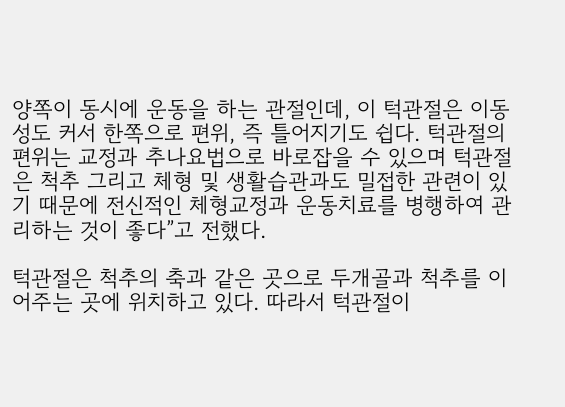양쪽이 동시에 운동을 하는 관절인데, 이 턱관절은 이동성도 커서 한쪽으로 편위, 즉 틀어지기도 쉽다. 턱관절의 편위는 교정과 추나요법으로 바로잡을 수 있으며 턱관절은 척추 그리고 체형 및 생활습관과도 밀접한 관련이 있기 때문에 전신적인 체형교정과 운동치료를 병행하여 관리하는 것이 좋다”고 전했다.

턱관절은 척추의 축과 같은 곳으로 두개골과 척추를 이어주는 곳에 위치하고 있다. 따라서 턱관절이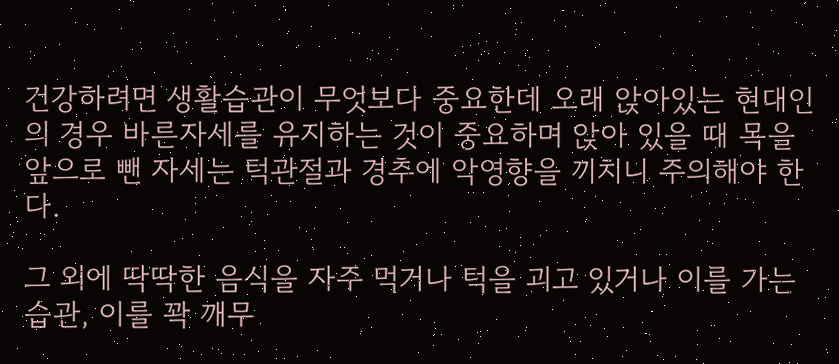건강하려면 생활습관이 무엇보다 중요한데 오래 앉아있는 현대인의 경우 바른자세를 유지하는 것이 중요하며 앉아 있을 때 목을 앞으로 뺀 자세는 턱관절과 경추에 악영향을 끼치니 주의해야 한다.

그 외에 딱딱한 음식을 자주 먹거나 턱을 괴고 있거나 이를 가는 습관, 이를 꽉 깨무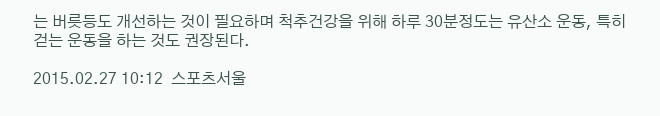는 버릇등도 개선하는 것이 필요하며 척추건강을 위해 하루 30분정도는 유산소 운동, 특히 걷는 운동을 하는 것도 권장된다.

2015.02.27 10:12  스포츠서울